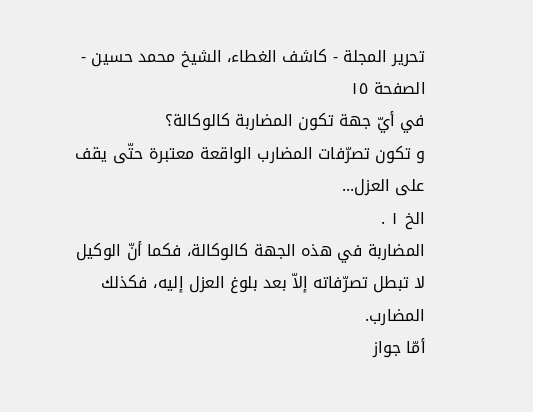تحرير المجلة - كاشف الغطاء، الشيخ محمد حسين - الصفحة ١٥
في أيّ جهة تكون المضاربة كالوكالة؟
و تكون تصرّفات المضارب الواقعة معتبرة حتّى يقف على العزل...
الخ ١ .
المضاربة في هذه الجهة كالوكالة، فكما أنّ الوكيل لا تبطل تصرّفاته إلاّ بعد بلوغ العزل إليه، فكذلك المضارب.
أمّا جواز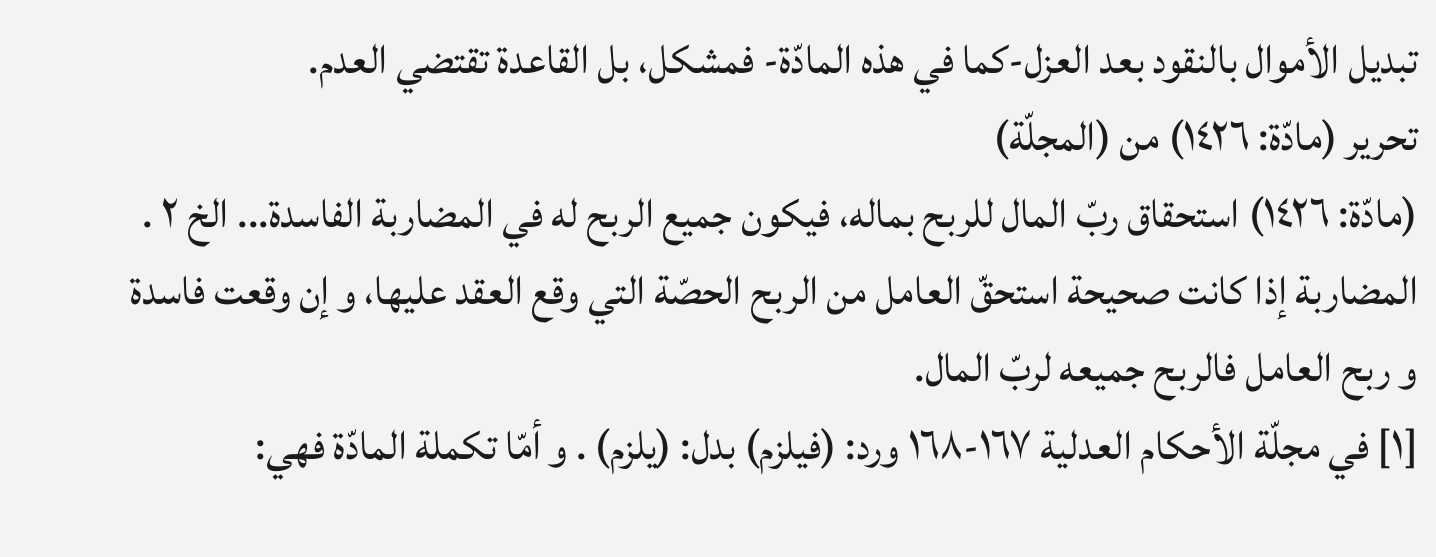تبديل الأموال بالنقود بعد العزل-كما في هذه المادّة- فمشكل، بل القاعدة تقتضي العدم.
تحرير (مادّة: ١٤٢٦) من (المجلّة)
(مادّة: ١٤٢٦) استحقاق ربّ المال للربح بماله، فيكون جميع الربح له في المضاربة الفاسدة... الخ ٢ .
المضاربة إذا كانت صحيحة استحقّ العامل من الربح الحصّة التي وقع العقد عليها، و إن وقعت فاسدة و ربح العامل فالربح جميعه لربّ المال.
[١] في مجلّة الأحكام العدلية ١٦٧-١٦٨ ورد: (فيلزم) بدل: (يلزم) . و أمّا تكملة المادّة فهي: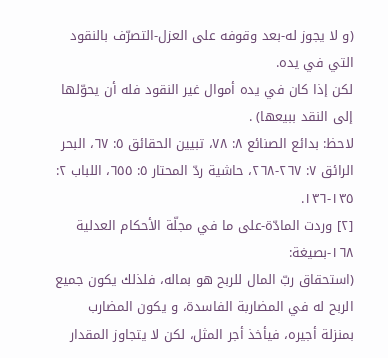(و لا يجوز له-بعد وقوفه على العزل-التصرّف بالنقود التي في يده.
لكن إذا كان في يده أموال غير النقود فله أن يحوّلها إلى النقد ببيعها) .
لاحظ: بدائع الصنائع ٨: ٧٨، تبيين الحقائق ٥: ٦٧، البحر الرائق ٧: ٢٦٧-٢٦٨، حاشية ردّ المحتار ٥: ٦٥٥، اللباب ٢: ١٣٥-١٣٦.
[٢] وردت المادّة-على ما في مجلّة الأحكام العدلية ١٦٨-بصيغة:
(استحقاق ربّ المال للربح هو بماله، فلذلك يكون جميع الربح له في المضاربة الفاسدة، و يكون المضارب بمنزلة أجيره، فيأخذ أجر المثل، لكن لا يتجاوز المقدار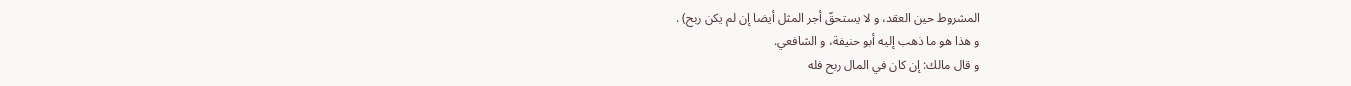المشروط حين العقد، و لا يستحقّ أجر المثل أيضا إن لم يكن ربح) .
و هذا هو ما ذهب إليه أبو حنيفة، و الشافعي.
و قال مالك: إن كان في المال ربح فله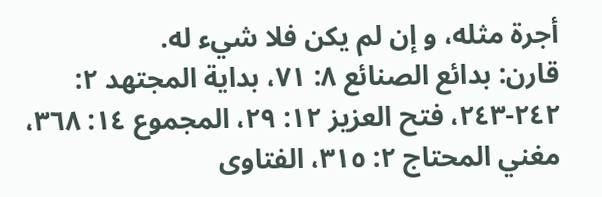أجرة مثله، و إن لم يكن فلا شيء له.
قارن: بدائع الصنائع ٨: ٧١، بداية المجتهد ٢: ٢٤٢-٢٤٣، فتح العزيز ١٢: ٢٩، المجموع ١٤: ٣٦٨، مغني المحتاج ٢: ٣١٥، الفتاوى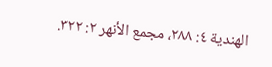الهندية ٤: ٢٨٨، مجمع الأنهر ٢: ٣٢٢.